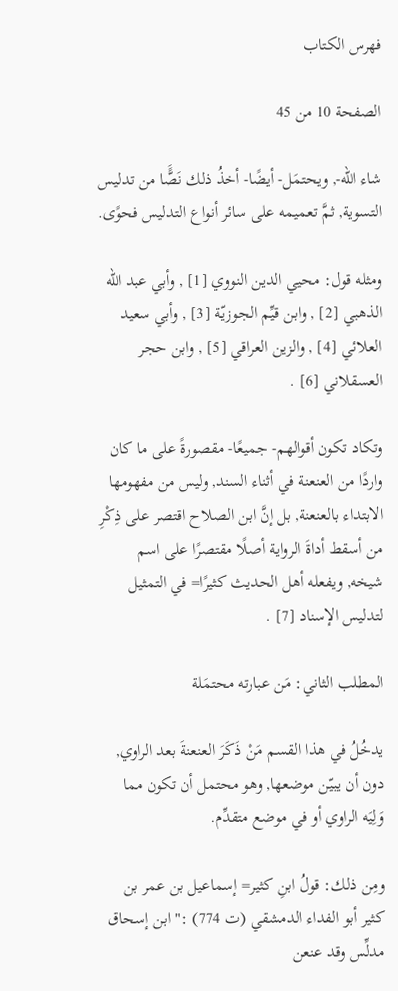فهرس الكتاب

الصفحة 10 من 45

شاء الله-, ويحتمَل- أيضًا- أخذُ ذلك نَصًَّا من تدليس التسوية, ثمَّ تعميمه على سائر أنواع التدليس فحوًى.

ومثله قول: محيي الدين النووي [1] , وأبي عبد الله الذهبي [2] , وابن قيِّم الجوزيّة [3] , وأبي سعيد العلائي [4] , والزين العراقي [5] , وابن حجر العسقلاني [6] .

وتكاد تكون أقوالهم- جميعًا- مقصورةً على ما كان واردًا من العنعنة في أثناء السند, وليس من مفهومها الابتداء بالعنعنة, بل إنَّ ابن الصلاح اقتصر على ذِكْرِ من أسقط أداةَ الرواية أصلًا مقتصرًا على اسم شيخه, ويفعله أهل الحديث كثيرًا= في التمثيل لتدليس الإسناد [7] .

المطلب الثاني: مَن عبارته محتمَلة

يدخُلُ في هذا القسم مَنْ ذَكَرَ العنعنةَ بعد الراوي, دون أن يبيّن موضعها, وهو محتمل أن تكون مما وَلِيَه الراوي أو في موضع متقدِّم.

ومِن ذلك: قولُ ابنِ كثير= إسماعيل بن عمر بن كثير أبو الفداء الدمشقي (ت 774) :"ابن إسحاق مدلِّس وقد عنعن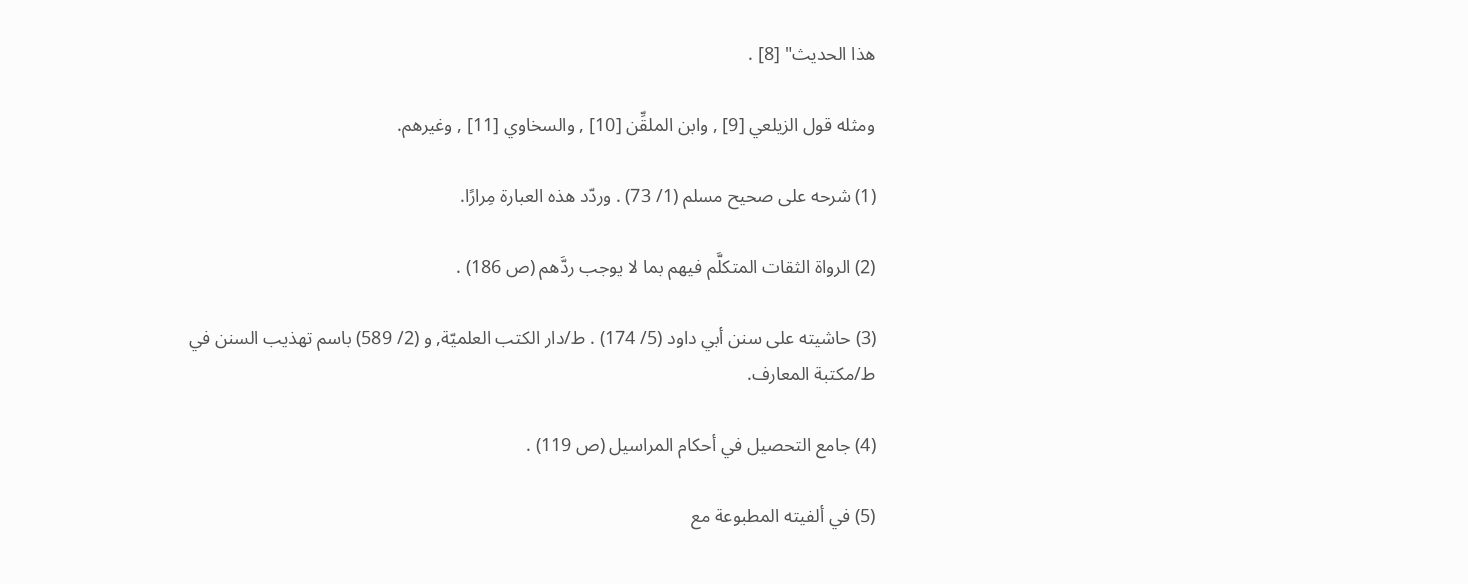هذا الحديث" [8] .

ومثله قول الزيلعي [9] , وابن الملقِّن [10] , والسخاوي [11] , وغيرهم.

(1) شرحه على صحيح مسلم (1/ 73) . وردّد هذه العبارة مِرارًا.

(2) الرواة الثقات المتكلَّم فيهم بما لا يوجب ردَّهم (ص 186) .

(3) حاشيته على سنن أبي داود (5/ 174) . ط/دار الكتب العلميّة, و (2/ 589) باسم تهذيب السنن في ط/مكتبة المعارف.

(4) جامع التحصيل في أحكام المراسيل (ص 119) .

(5) في ألفيته المطبوعة مع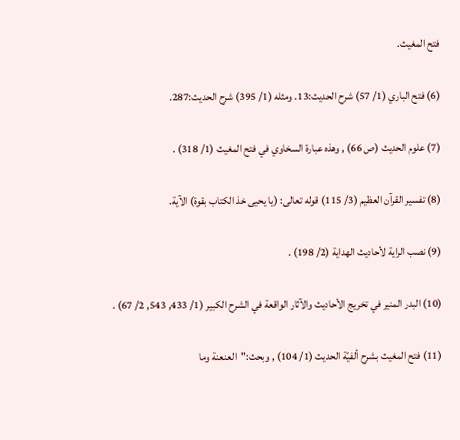فتح المغيث.

(6) فتح الباري (1/ 57) شرح الحديث:13. ومثله (1/ 395) شرح الحديث:287.

(7) علوم الحديث (ص 66) , وهذه عبارة السخاوي في فتح المغيث (1/ 318) .

(8) تفسير القرآن العظيم (3/ 115) قوله تعالى: (يا يحيى خذ الكتاب بقوة) الآية.

(9) نصب الراية لأحاديث الهداية (2/ 198) .

(10) البدر المنير في تخريج الأحاديث والآثار الواقعة في الشرح الكبير (1/ 433, 543, 2/ 67) .

(11) فتح المغيث بشرح ألفيّة الحديث (1/ 104) , وبحث:"العنعنة وما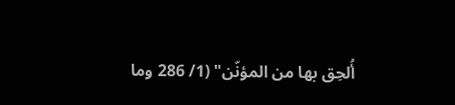أُلحِق بها من المؤنّن" (1/ 286 وما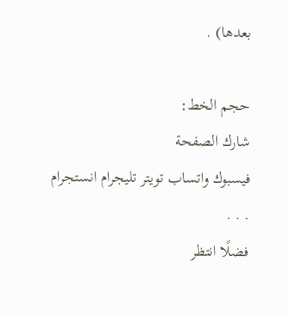بعدها) .

حجم الخط:
شارك الصفحة
فيسبوك واتساب تويتر تليجرام انستجرام
. . .
فضلًا انتظر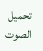تحميل الصوت